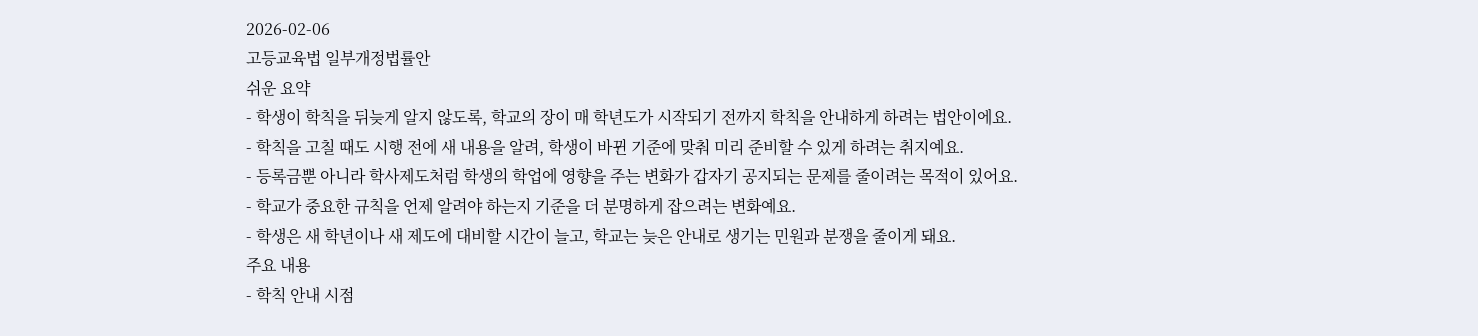2026-02-06
고등교육법 일부개정법률안
쉬운 요약
- 학생이 학칙을 뒤늦게 알지 않도록, 학교의 장이 매 학년도가 시작되기 전까지 학칙을 안내하게 하려는 법안이에요.
- 학칙을 고칠 때도 시행 전에 새 내용을 알려, 학생이 바뀐 기준에 맞춰 미리 준비할 수 있게 하려는 취지예요.
- 등록금뿐 아니라 학사제도처럼 학생의 학업에 영향을 주는 변화가 갑자기 공지되는 문제를 줄이려는 목적이 있어요.
- 학교가 중요한 규칙을 언제 알려야 하는지 기준을 더 분명하게 잡으려는 변화예요.
- 학생은 새 학년이나 새 제도에 대비할 시간이 늘고, 학교는 늦은 안내로 생기는 민원과 분쟁을 줄이게 돼요.
주요 내용
- 학칙 안내 시점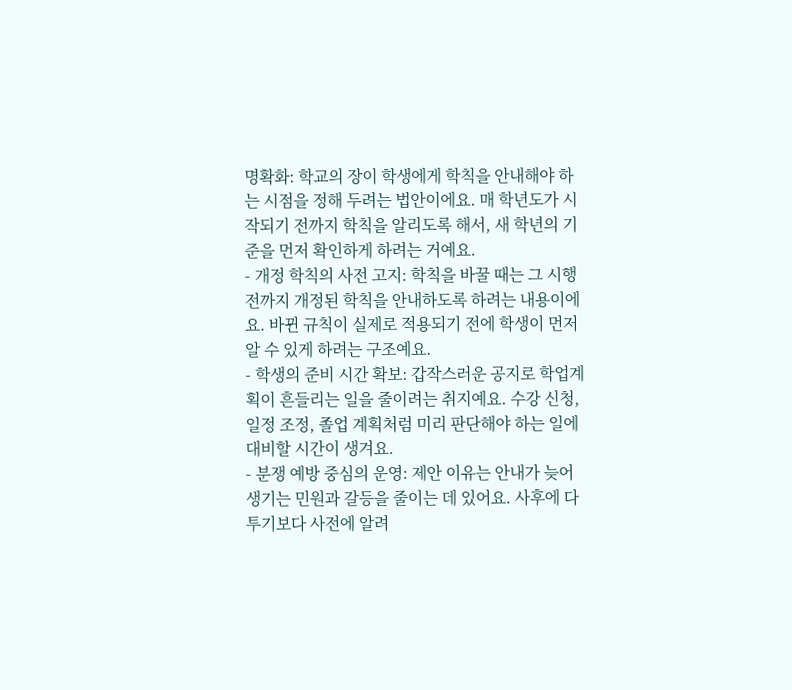명확화: 학교의 장이 학생에게 학칙을 안내해야 하는 시점을 정해 두려는 법안이에요. 매 학년도가 시작되기 전까지 학칙을 알리도록 해서, 새 학년의 기준을 먼저 확인하게 하려는 거예요.
- 개정 학칙의 사전 고지: 학칙을 바꿀 때는 그 시행 전까지 개정된 학칙을 안내하도록 하려는 내용이에요. 바뀐 규칙이 실제로 적용되기 전에 학생이 먼저 알 수 있게 하려는 구조예요.
- 학생의 준비 시간 확보: 갑작스러운 공지로 학업계획이 흔들리는 일을 줄이려는 취지예요. 수강 신청, 일정 조정, 졸업 계획처럼 미리 판단해야 하는 일에 대비할 시간이 생겨요.
- 분쟁 예방 중심의 운영: 제안 이유는 안내가 늦어 생기는 민원과 갈등을 줄이는 데 있어요. 사후에 다투기보다 사전에 알려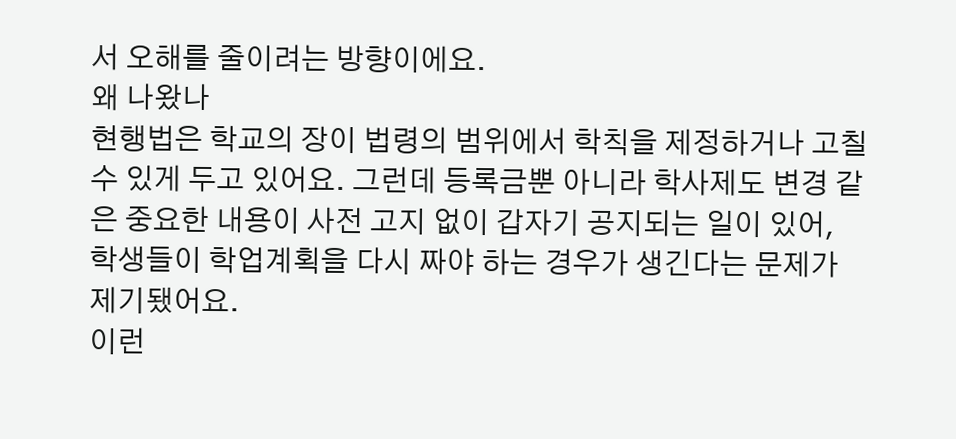서 오해를 줄이려는 방향이에요.
왜 나왔나
현행법은 학교의 장이 법령의 범위에서 학칙을 제정하거나 고칠 수 있게 두고 있어요. 그런데 등록금뿐 아니라 학사제도 변경 같은 중요한 내용이 사전 고지 없이 갑자기 공지되는 일이 있어, 학생들이 학업계획을 다시 짜야 하는 경우가 생긴다는 문제가 제기됐어요.
이런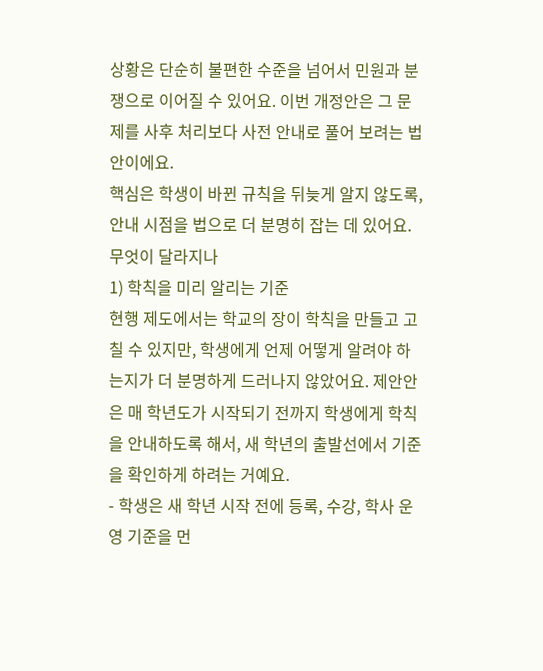상황은 단순히 불편한 수준을 넘어서 민원과 분쟁으로 이어질 수 있어요. 이번 개정안은 그 문제를 사후 처리보다 사전 안내로 풀어 보려는 법안이에요.
핵심은 학생이 바뀐 규칙을 뒤늦게 알지 않도록, 안내 시점을 법으로 더 분명히 잡는 데 있어요.
무엇이 달라지나
1) 학칙을 미리 알리는 기준
현행 제도에서는 학교의 장이 학칙을 만들고 고칠 수 있지만, 학생에게 언제 어떻게 알려야 하는지가 더 분명하게 드러나지 않았어요. 제안안은 매 학년도가 시작되기 전까지 학생에게 학칙을 안내하도록 해서, 새 학년의 출발선에서 기준을 확인하게 하려는 거예요.
- 학생은 새 학년 시작 전에 등록, 수강, 학사 운영 기준을 먼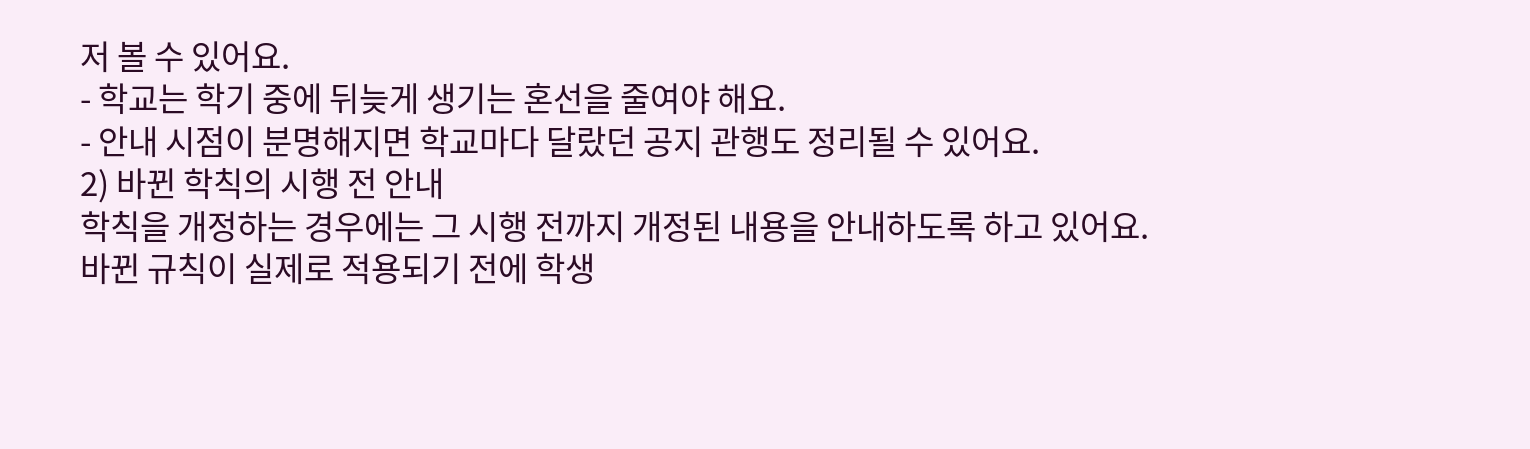저 볼 수 있어요.
- 학교는 학기 중에 뒤늦게 생기는 혼선을 줄여야 해요.
- 안내 시점이 분명해지면 학교마다 달랐던 공지 관행도 정리될 수 있어요.
2) 바뀐 학칙의 시행 전 안내
학칙을 개정하는 경우에는 그 시행 전까지 개정된 내용을 안내하도록 하고 있어요. 바뀐 규칙이 실제로 적용되기 전에 학생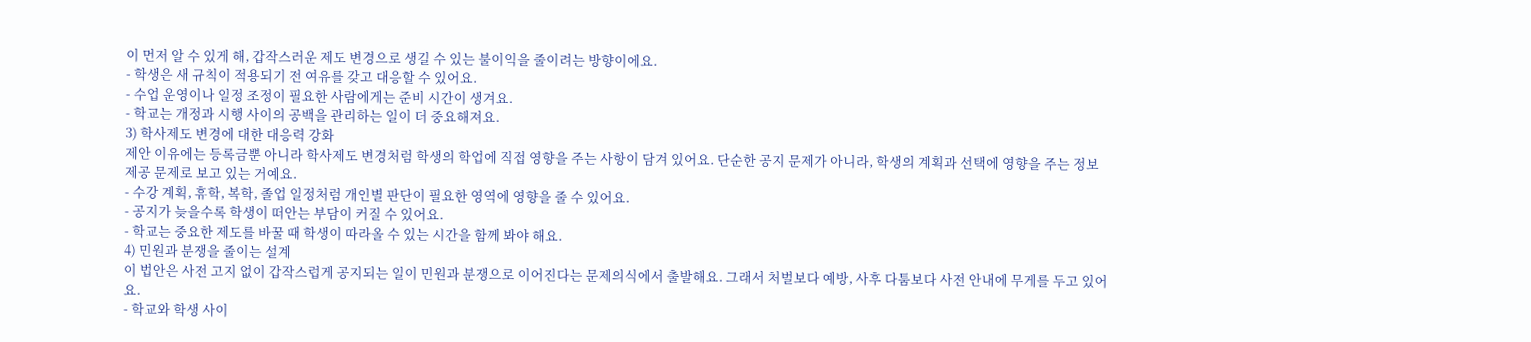이 먼저 알 수 있게 해, 갑작스러운 제도 변경으로 생길 수 있는 불이익을 줄이려는 방향이에요.
- 학생은 새 규칙이 적용되기 전 여유를 갖고 대응할 수 있어요.
- 수업 운영이나 일정 조정이 필요한 사람에게는 준비 시간이 생겨요.
- 학교는 개정과 시행 사이의 공백을 관리하는 일이 더 중요해져요.
3) 학사제도 변경에 대한 대응력 강화
제안 이유에는 등록금뿐 아니라 학사제도 변경처럼 학생의 학업에 직접 영향을 주는 사항이 담겨 있어요. 단순한 공지 문제가 아니라, 학생의 계획과 선택에 영향을 주는 정보 제공 문제로 보고 있는 거예요.
- 수강 계획, 휴학, 복학, 졸업 일정처럼 개인별 판단이 필요한 영역에 영향을 줄 수 있어요.
- 공지가 늦을수록 학생이 떠안는 부담이 커질 수 있어요.
- 학교는 중요한 제도를 바꿀 때 학생이 따라올 수 있는 시간을 함께 봐야 해요.
4) 민원과 분쟁을 줄이는 설계
이 법안은 사전 고지 없이 갑작스럽게 공지되는 일이 민원과 분쟁으로 이어진다는 문제의식에서 출발해요. 그래서 처벌보다 예방, 사후 다툼보다 사전 안내에 무게를 두고 있어요.
- 학교와 학생 사이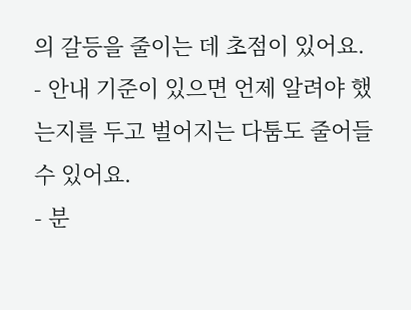의 갈등을 줄이는 데 초점이 있어요.
- 안내 기준이 있으면 언제 알려야 했는지를 두고 벌어지는 다툼도 줄어들 수 있어요.
- 분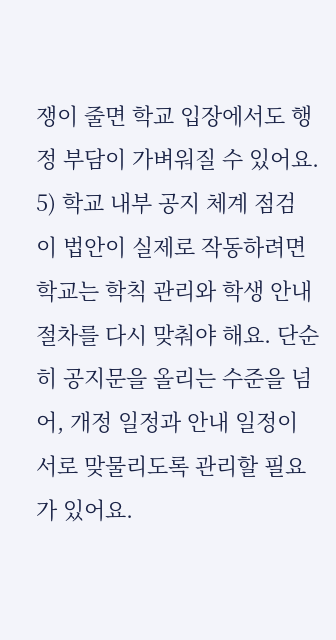쟁이 줄면 학교 입장에서도 행정 부담이 가벼워질 수 있어요.
5) 학교 내부 공지 체계 점검
이 법안이 실제로 작동하려면 학교는 학칙 관리와 학생 안내 절차를 다시 맞춰야 해요. 단순히 공지문을 올리는 수준을 넘어, 개정 일정과 안내 일정이 서로 맞물리도록 관리할 필요가 있어요.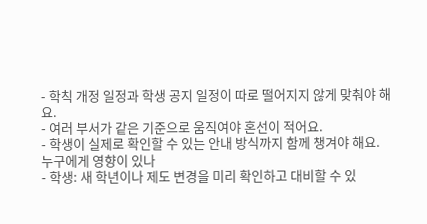- 학칙 개정 일정과 학생 공지 일정이 따로 떨어지지 않게 맞춰야 해요.
- 여러 부서가 같은 기준으로 움직여야 혼선이 적어요.
- 학생이 실제로 확인할 수 있는 안내 방식까지 함께 챙겨야 해요.
누구에게 영향이 있나
- 학생: 새 학년이나 제도 변경을 미리 확인하고 대비할 수 있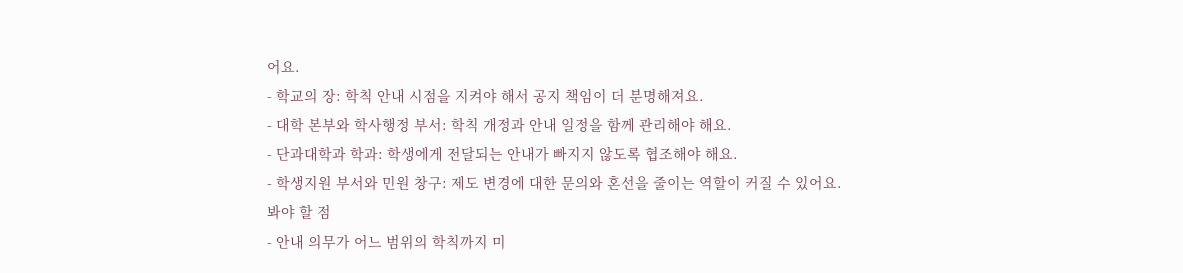어요.
- 학교의 장: 학칙 안내 시점을 지켜야 해서 공지 책임이 더 분명해져요.
- 대학 본부와 학사행정 부서: 학칙 개정과 안내 일정을 함께 관리해야 해요.
- 단과대학과 학과: 학생에게 전달되는 안내가 빠지지 않도록 협조해야 해요.
- 학생지원 부서와 민원 창구: 제도 변경에 대한 문의와 혼선을 줄이는 역할이 커질 수 있어요.
봐야 할 점
- 안내 의무가 어느 범위의 학칙까지 미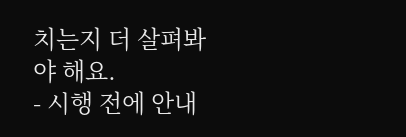치는지 더 살펴봐야 해요.
- 시행 전에 안내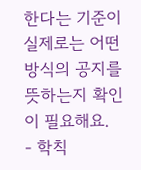한다는 기준이 실제로는 어떤 방식의 공지를 뜻하는지 확인이 필요해요.
- 학칙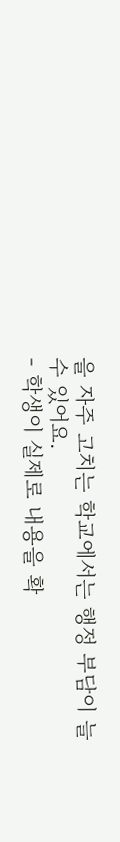을 자주 고치는 학교에서는 행정 부담이 늘 수 있어요.
- 학생이 실제로 내용을 확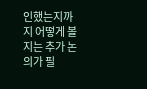인했는지까지 어떻게 볼지는 추가 논의가 필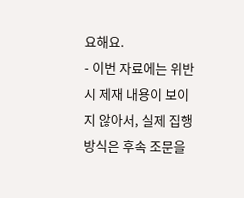요해요.
- 이번 자료에는 위반 시 제재 내용이 보이지 않아서, 실제 집행 방식은 후속 조문을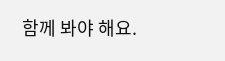함께 봐야 해요.